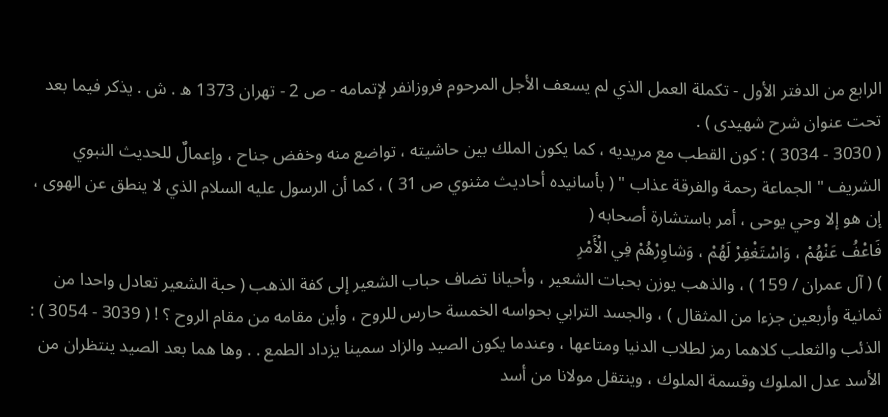الرابع من الدفتر الأول - تكملة العمل الذي لم يسعف الأجل المرحوم فروزانفر لإتمامه - ص 2 - تهران 1373 ه . ش . يذكر فيما بعد تحت عنوان شرح شهيدى ) .
( 3030 - 3034 ) : كون القطب مع مريديه ، كما يكون الملك بين حاشيته ، تواضع منه وخفض جناح ، وإعمالٌ للحديث النبوي الشريف " الجماعة رحمة والفرقة عذاب " ( بأسانيده أحاديث مثنوي ص 31 ) ، كما أن الرسول عليه السلام الذي لا ينطق عن الهوى ، إن هو إلا وحي يوحى ، أمر باستشارة أصحابه (
فَاعْفُ عَنْهُمْ ، وَاسْتَغْفِرْ لَهُمْ ، وَشاوِرْهُمْ فِي الْأَمْرِ
) ( آل عمران / 159 ) ، والذهب يوزن بحبات الشعير ، وأحيانا تضاف حباب الشعير إلى كفة الذهب ( حبة الشعير تعادل واحدا من ثمانية وأربعين جزءا من المثقال ) ، والجسد الترابي بحواسه الخمسة حارس للروح ، وأين مقامه من مقام الروح ؟ ! ( 3039 - 3054 ) : الذئب والثعلب كلاهما رمز لطلاب الدنيا ومتاعها ، وعندما يكون الصيد والزاد سمينا يزداد الطمع . . وها هما بعد الصيد ينتظران من الأسد عدل الملوك وقسمة الملوك ، وينتقل مولانا من أسد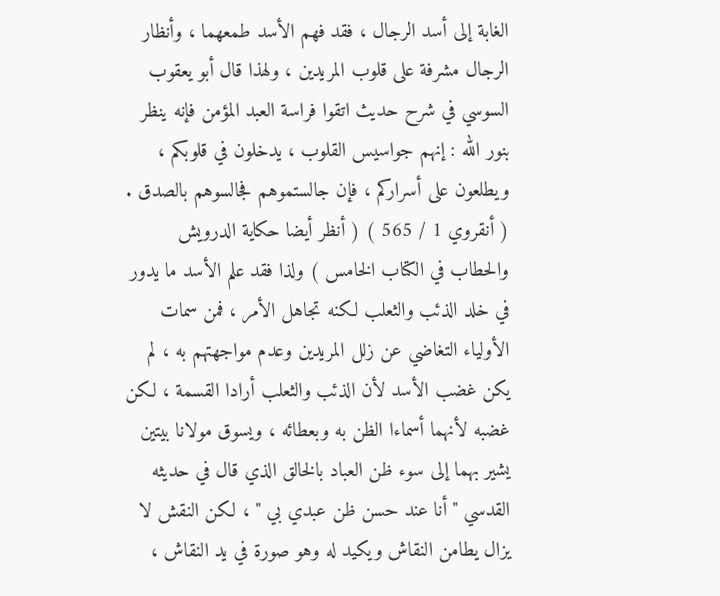الغابة إلى أسد الرجال ، فقد فهم الأسد طمعهما ، وأنظار الرجال مشرفة على قلوب المريدين ، ولهذا قال أبو يعقوب السوسي في شرح حديث اتقوا فراسة العبد المؤمن فإنه ينظر بنور الله : إنهم جواسيس القلوب ، يدخلون في قلوبكم ، ويطلعون على أسراركم ، فإن جالستموهم فجالسوهم بالصدق . ( أنقروي 1 / 565 ) ( أنظر أيضا حكاية الدرويش والحطاب في الكتاب الخامس ) ولذا فقد علم الأسد ما يدور في خلد الذئب والثعلب لكنه تجاهل الأمر ، فمن سمات الأولياء التغاضي عن زلل المريدين وعدم مواجهتهم به ، لم يكن غضب الأسد لأن الذئب والثعلب أرادا القسمة ، لكن غضبه لأنهما أسماءا الظن به وبعطائه ، ويسوق مولانا بيتين يشير بهما إلى سوء ظن العباد بالخالق الذي قال في حديثه القدسي " أنا عند حسن ظن عبدي بي " ، لكن النقش لا يزال يطامن النقاش ويكيد له وهو صورة في يد النقاش ،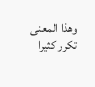وهذا المعنى تكرر كثيرا